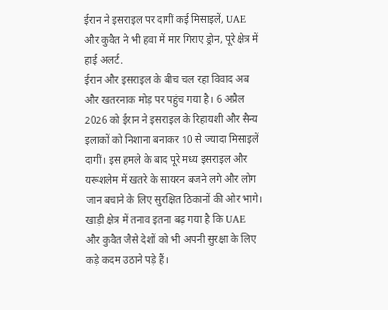ईरान ने इसराइल पर दागीं कई मिसाइलें, UAE और कुवैत ने भी हवा में मार गिराए ड्रोन, पूरे क्षेत्र में हाई अलर्ट.
ईरान और इसराइल के बीच चल रहा विवाद अब और खतरनाक मोड़ पर पहुंच गया है। 6 अप्रैल 2026 को ईरान ने इसराइल के रिहायशी और सैन्य इलाकों को निशाना बनाकर 10 से ज्यादा मिसाइलें दागीं। इस हमले के बाद पूरे मध्य इसराइल और यरूशलेम में खतरे के सायरन बजने लगे और लोग जान बचाने के लिए सुरक्षित ठिकानों की ओर भागे। खाड़ी क्षेत्र में तनाव इतना बढ़ गया है कि UAE और कुवैत जैसे देशों को भी अपनी सुरक्षा के लिए कड़े कदम उठाने पड़े हैं।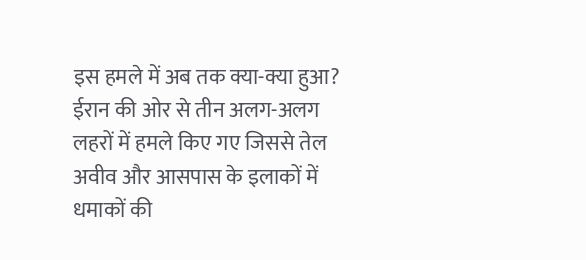इस हमले में अब तक क्या-क्या हुआ?
ईरान की ओर से तीन अलग-अलग लहरों में हमले किए गए जिससे तेल अवीव और आसपास के इलाकों में धमाकों की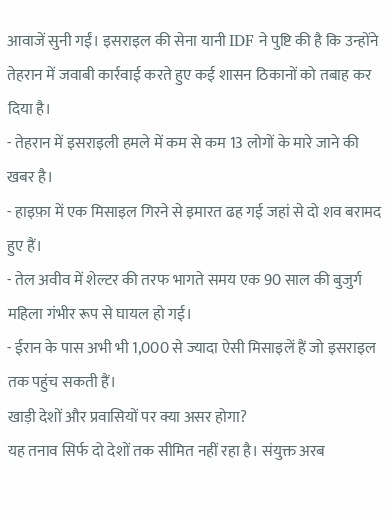आवाजें सुनी गईं। इसराइल की सेना यानी IDF ने पुष्टि की है कि उन्होंने तेहरान में जवाबी कार्रवाई करते हुए कई शासन ठिकानों को तबाह कर दिया है।
- तेहरान में इसराइली हमले में कम से कम 13 लोगों के मारे जाने की खबर है।
- हाइफ़ा में एक मिसाइल गिरने से इमारत ढह गई जहां से दो शव बरामद हुए हैं।
- तेल अवीव में शेल्टर की तरफ भागते समय एक 90 साल की बुजुर्ग महिला गंभीर रूप से घायल हो गई।
- ईरान के पास अभी भी 1,000 से ज्यादा ऐसी मिसाइलें हैं जो इसराइल तक पहुंच सकती हैं।
खाड़ी देशों और प्रवासियों पर क्या असर होगा?
यह तनाव सिर्फ दो देशों तक सीमित नहीं रहा है। संयुक्त अरब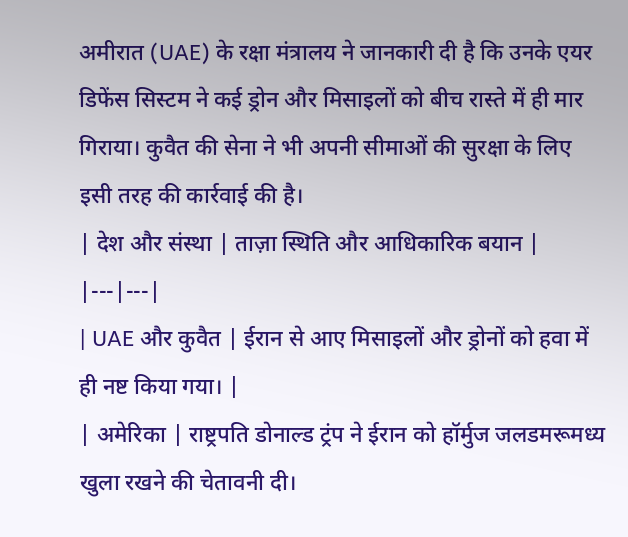अमीरात (UAE) के रक्षा मंत्रालय ने जानकारी दी है कि उनके एयर डिफेंस सिस्टम ने कई ड्रोन और मिसाइलों को बीच रास्ते में ही मार गिराया। कुवैत की सेना ने भी अपनी सीमाओं की सुरक्षा के लिए इसी तरह की कार्रवाई की है।
| देश और संस्था | ताज़ा स्थिति और आधिकारिक बयान |
|---|---|
| UAE और कुवैत | ईरान से आए मिसाइलों और ड्रोनों को हवा में ही नष्ट किया गया। |
| अमेरिका | राष्ट्रपति डोनाल्ड ट्रंप ने ईरान को हॉर्मुज जलडमरूमध्य खुला रखने की चेतावनी दी।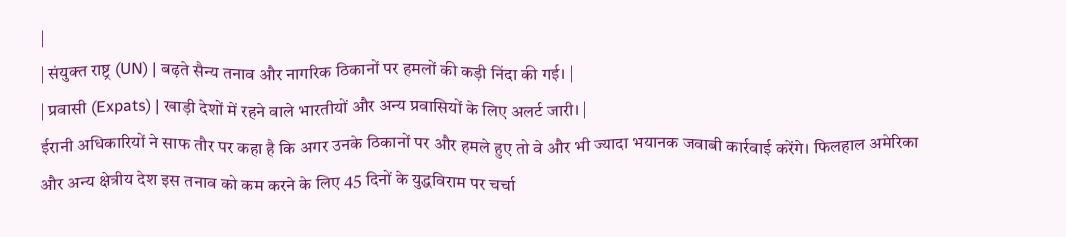|
| संयुक्त राष्ट्र (UN) | बढ़ते सैन्य तनाव और नागरिक ठिकानों पर हमलों की कड़ी निंदा की गई। |
| प्रवासी (Expats) | खाड़ी देशों में रहने वाले भारतीयों और अन्य प्रवासियों के लिए अलर्ट जारी। |
ईरानी अधिकारियों ने साफ तौर पर कहा है कि अगर उनके ठिकानों पर और हमले हुए तो वे और भी ज्यादा भयानक जवाबी कार्रवाई करेंगे। फिलहाल अमेरिका और अन्य क्षेत्रीय देश इस तनाव को कम करने के लिए 45 दिनों के युद्धविराम पर चर्चा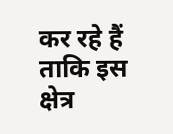कर रहे हैं ताकि इस क्षेत्र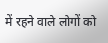में रहने वाले लोगों को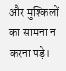और मुश्किलों का सामना न करना पड़े।